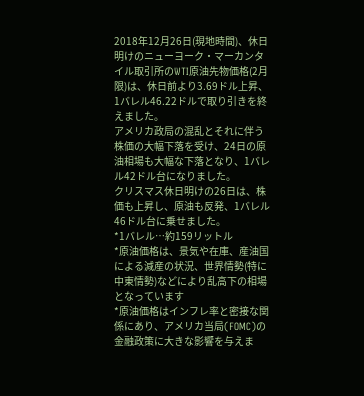2018年12月26日(現地時間)、休日明けのニューヨーク・マーカンタイル取引所のWTI原油先物価格(2月限)は、休日前より3.69ドル上昇、1バレル46.22ドルで取り引きを終えました。
アメリカ政局の混乱とそれに伴う株価の大幅下落を受け、24日の原油相場も大幅な下落となり、1バレル42ドル台になりました。
クリスマス休日明けの26日は、株価も上昇し、原油も反発、1バレル46ドル台に乗せました。
*1バレル…約159リットル
*原油価格は、景気や在庫、産油国による減産の状況、世界情勢(特に中東情勢)などにより乱高下の相場となっています
*原油価格はインフレ率と密接な関係にあり、アメリカ当局(FOMC)の金融政策に大きな影響を与えま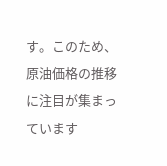す。このため、原油価格の推移に注目が集まっています